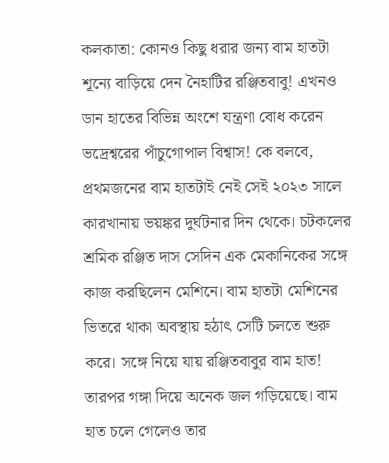কলকাতা: কোনও কিছু ধরার জন্য বাম হাতটা শূন্যে বাড়িয়ে দেন নৈহাটির রঞ্জিতবাবু! এখনও ডান হাতের বিভিন্ন অংশে যন্ত্রণা বোধ করেন ভদ্রেশ্বরের পাঁচুগোপাল বিশ্বাস! কে বলবে, প্রথমজনের বাম হাতটাই নেই সেই ২০২৩ সালে কারখানায় ভয়ঙ্কর দুর্ঘটনার দিন থেকে। চটকলের শ্রমিক রঞ্জিত দাস সেদিন এক মেকানিকের সঙ্গে কাজ করছিলেন মেশিনে। বাম হাতটা মেশিনের ভিতরে থাকা অবস্থায় হঠাৎ সেটি চলতে শুরু করে। সঙ্গে নিয়ে যায় রঞ্জিতবাবুর বাম হাত! তারপর গঙ্গা দিয়ে অনেক জল গড়িয়েছে। বাম হাত চলে গেলেও তার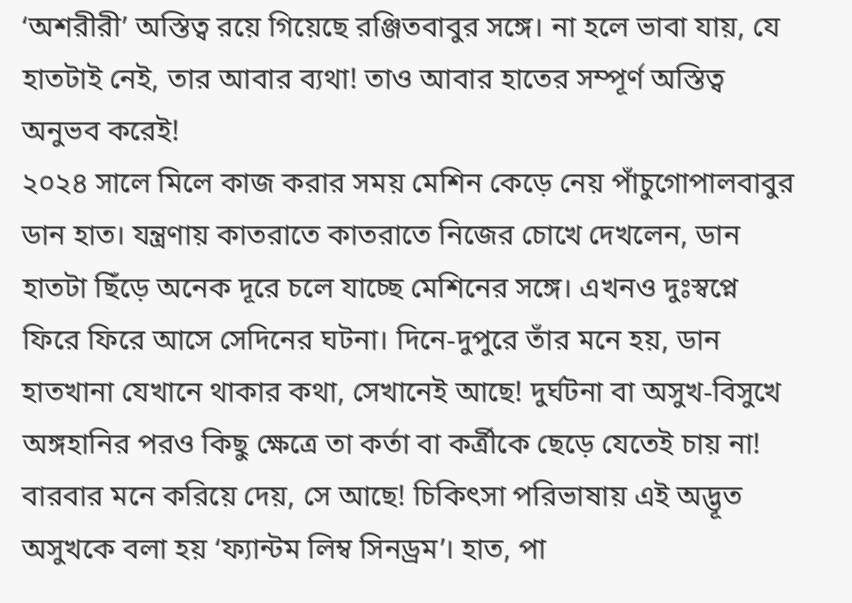‘অশরীরী’ অস্তিত্ব রয়ে গিয়েছে রঞ্জিতবাবুর সঙ্গে। না হলে ভাবা যায়, যে হাতটাই নেই, তার আবার ব্যথা! তাও আবার হাতের সম্পূর্ণ অস্তিত্ব অনুভব করেই!
২০২৪ সালে মিলে কাজ করার সময় মেশিন কেড়ে নেয় পাঁচুগোপালবাবুর ডান হাত। যন্ত্রণায় কাতরাতে কাতরাতে নিজের চোখে দেখলেন, ডান হাতটা ছিঁড়ে অনেক দূরে চলে যাচ্ছে মেশিনের সঙ্গে। এখনও দুঃস্বপ্নে ফিরে ফিরে আসে সেদিনের ঘটনা। দিনে-দুপুরে তাঁর মনে হয়, ডান হাতখানা যেখানে থাকার কথা, সেখানেই আছে! দুর্ঘটনা বা অসুখ-বিসুখে অঙ্গহানির পরও কিছু ক্ষেত্রে তা কর্তা বা কর্ত্রীকে ছেড়ে যেতেই চায় না! বারবার মনে করিয়ে দেয়, সে আছে! চিকিৎসা পরিভাষায় এই অদ্ভূত অসুখকে বলা হয় ‘ফ্যান্টম লিম্ব সিনড্রম’। হাত, পা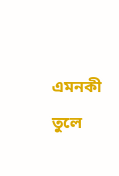এমনকী তুলে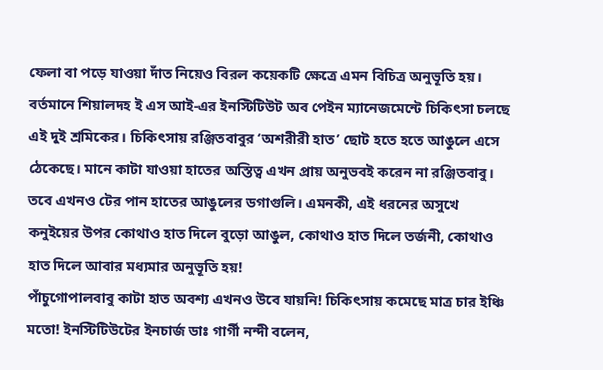ফেলা বা পড়ে যাওয়া দাঁত নিয়েও বিরল কয়েকটি ক্ষেত্রে এমন বিচিত্র অনুভূতি হয়।
বর্তমানে শিয়ালদহ ই এস আই-এর ইনস্টিটিউট অব পেইন ম্যানেজমেন্টে চিকিৎসা চলছে এই দুই শ্রমিকের। চিকিৎসায় রঞ্জিতবাবুর ‘অশরীরী হাত’ ছোট হতে হতে আঙুলে এসে
ঠেকেছে। মানে কাটা যাওয়া হাতের অস্তিত্ব এখন প্রায় অনুভবই করেন না রঞ্জিতবাবু। তবে এখনও টের পান হাতের আঙুলের ডগাগুলি। এমনকী, এই ধরনের অসুখে কনুইয়ের উপর কোথাও হাত দিলে বুড়ো আঙুল, কোথাও হাত দিলে তর্জনী, কোথাও হাত দিলে আবার মধ্যমার অনুভূতি হয়!
পাঁচুগোপালবাবু কাটা হাত অবশ্য এখনও উবে যায়নি! চিকিৎসায় কমেছে মাত্র চার ইঞ্চি মতো! ইনস্টিটিউটের ইনচার্জ ডাঃ গার্গী নন্দী বলেন,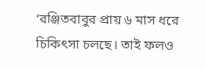‘রঞ্জিতবাবুর প্রায় ৬ মাস ধরে চিকিৎসা চলছে। তাই ফলও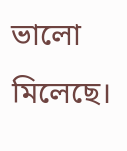ভালো মিলেছে।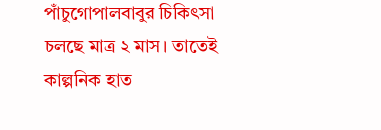পাঁচুগোপালবাবুর চিকিৎসা চলছে মাত্র ২ মাস। তাতেই কাল্পনিক হাত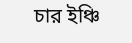চার ইঞ্চি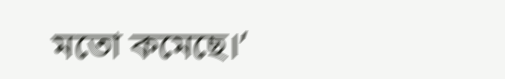মতো কমেছে।’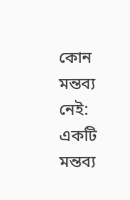কোন মন্তব্য নেই:
একটি মন্তব্য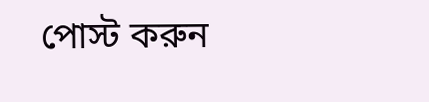পোস্ট করুন